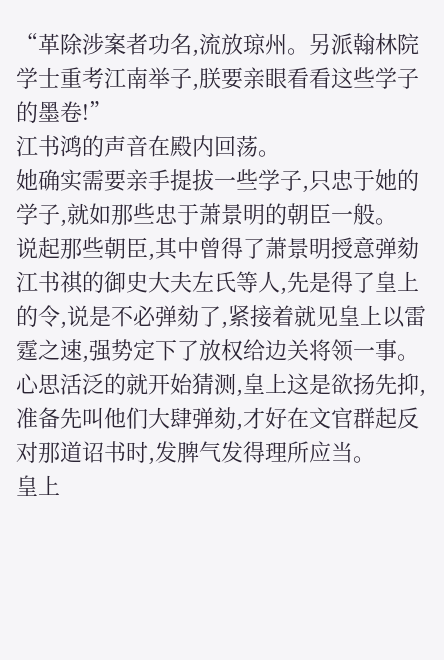“革除涉案者功名,流放琼州。另派翰林院学士重考江南举子,朕要亲眼看看这些学子的墨卷!”
江书鸿的声音在殿内回荡。
她确实需要亲手提拔一些学子,只忠于她的学子,就如那些忠于萧景明的朝臣一般。
说起那些朝臣,其中曾得了萧景明授意弹劾江书祺的御史大夫左氏等人,先是得了皇上的令,说是不必弹劾了,紧接着就见皇上以雷霆之速,强势定下了放权给边关将领一事。
心思活泛的就开始猜测,皇上这是欲扬先抑,准备先叫他们大肆弹劾,才好在文官群起反对那道诏书时,发脾气发得理所应当。
皇上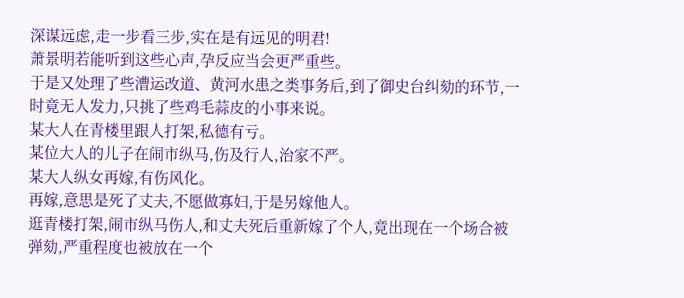深谋远虑,走一步看三步,实在是有远见的明君!
萧景明若能听到这些心声,孕反应当会更严重些。
于是又处理了些漕运改道、黄河水患之类事务后,到了御史台纠劾的环节,一时竟无人发力,只挑了些鸡毛蒜皮的小事来说。
某大人在青楼里跟人打架,私德有亏。
某位大人的儿子在闹市纵马,伤及行人,治家不严。
某大人纵女再嫁,有伤风化。
再嫁,意思是死了丈夫,不愿做寡妇,于是另嫁他人。
逛青楼打架,闹市纵马伤人,和丈夫死后重新嫁了个人,竟出现在一个场合被弹劾,严重程度也被放在一个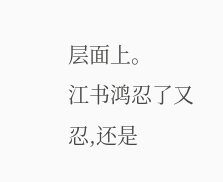层面上。
江书鸿忍了又忍,还是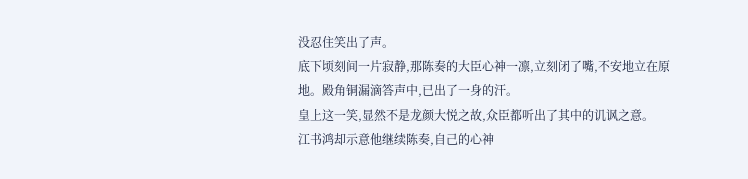没忍住笑出了声。
底下顷刻间一片寂静,那陈奏的大臣心神一凛,立刻闭了嘴,不安地立在原地。殿角铜漏滴答声中,已出了一身的汗。
皇上这一笑,显然不是龙颜大悦之故,众臣都听出了其中的讥讽之意。
江书鸿却示意他继续陈奏,自己的心神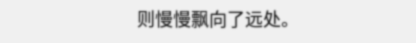则慢慢飘向了远处。